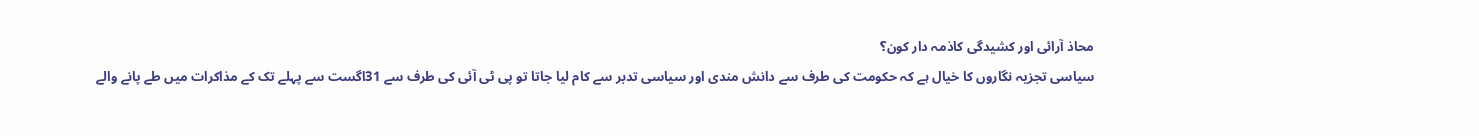محاذ آرائی اور کشیدگی کاذمہ دار کون؟
سیاسی تجزیہ نگاروں کا خیال ہے کہ حکومت کی طرف سے دانش مندی اور سیاسی تدبر سے کام لیا جاتا تو پی ٹی آئی کی طرف سے 31اگست سے پہلے تک کے مذاکرات میں طے پانے والے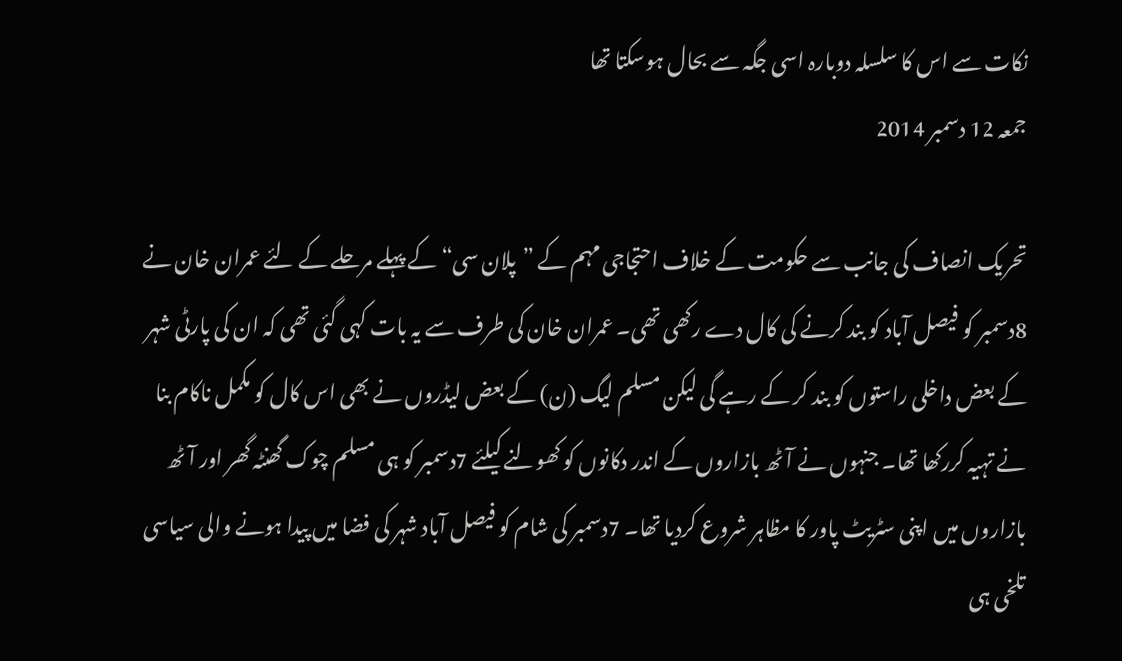نکات سے اس کا سلسلہ دوبارہ اسی جگہ سے بحال ہوسکتا تھا
جمعہ 12 دسمبر 2014

تحریک انصاف کی جانب سے حکومت کے خلاف احتجاجی مہم کے ”پلان سی“ کے پہلے مرحلے کے لئے عمران خان نے 8دسمبر کو فیصل آباد کو بند کرنے کی کال دے رکھی تھی۔ عمران خان کی طرف سے یہ بات کہی گئی تھی کہ ان کی پارٹی شہر کے بعض داخلی راستوں کو بند کر کے رہے گی لیکن مسلم لیگ (ن) کے بعض لیڈروں نے بھی اس کال کو مکمل ناکام بنا نے تہیہ کررکھا تھا۔ جنہوں نے آٹھ بازاروں کے اندر دکانوں کو کھولنے کیلئے 7دسمبر کو ہی مسلم چوک گھنٹہ گھر اور آٹھ بازاروں میں اپنی سٹریٹ پاور کا مظاہر شروع کردیا تھا۔ 7دسمبر کی شام کو فیصل آباد شہر کی فضا میں پیدا ہونے والی سیاسی تلخی ہی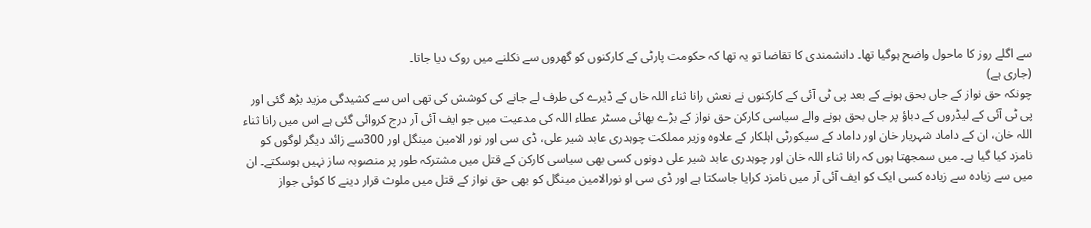سے اگلے روز کا ماحول واضح ہوگیا تھا۔ دانشمندی کا تقاضا تو یہ تھا کہ حکومت پارٹی کے کارکنوں کو گھروں سے نکلنے میں روک دیا جاتا۔
(جاری ہے)
چونکہ حق نواز کے جاں بحق ہونے کے بعد پی ٹی آئی کے کارکنوں نے نعش رانا ثناء اللہ خاں کے ڈیرے کی طرف لے جانے کی کوشش کی تھی اس سے کشیدگی مزید بڑھ گئی اور پی ٹی آئی کے لیڈروں کے دباؤ پر جاں بحق ہونے والے سیاسی کارکن حق نواز کے بڑے بھائی مسٹر عطاء اللہ کی مدعیت میں جو ایف آئی آر درج کروائی گئی ہے اس میں رانا ثناء اللہ خان، ان کے داماد شہریار خان اور داماد کے سیکورٹی اہلکار کے علاوہ وزیر مملکت چوہدری عابد شیر علی، ڈی سی اور نور الامین مینگل اور 300سے زائد دیگر لوگوں کو نامزد کیا گیا ہے۔ میں سمجھتا ہوں کہ رانا ثناء اللہ خان اور چوہدری عابد شیر علی دونوں کسی بھی سیاسی کارکن کے قتل میں مشترکہ طور پر منصوبہ ساز نہیں ہوسکتے۔ ان میں سے زیادہ سے زیادہ کسی ایک کو ایف آئی آر میں نامزد کرایا جاسکتا ہے اور ڈی سی او نورالامین مینگل کو بھی حق نواز کے قتل میں ملوث قرار دینے کا کوئی جواز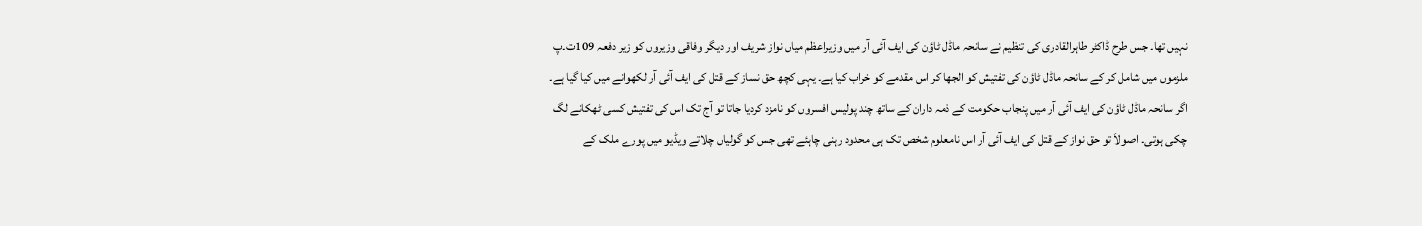نہیں تھا۔ جس طرح ڈاکٹر طاہرالقادری کی تنظیم نے سانحہ ماڈل ٹاؤن کی ایف آئی آر میں وزیراعظم میاں نواز شریف اور دیگر وفاقی وزیروں کو زیر دفعہ 109ت۔پ ملزموں میں شامل کر کے سانحہ ماڈل ٹاؤن کی تفتیش کو الجھا کر اس مقدمے کو خراب کیا ہے۔ یہی کچھ حق نساز کے قتل کی ایف آئی آر لکھوانے میں کیا گیا ہے۔ اگر سانحہ ماڈل ٹاؤن کی ایف آئی آر میں پنجاب حکومت کے ذمہ داران کے ساتھ چند پولیس افسروں کو نامزد کردیا جاتا تو آج تک اس کی تفتیش کسی ٹھکانے لگ چکی ہوتی۔ اصولاَ تو حق نواز کے قتل کی ایف آئی آر اس نامعلوم شخص تک ہی محدود رہنی چاہئے تھی جس کو گولیاں چلاتے ویڈیو میں پورے ملک کے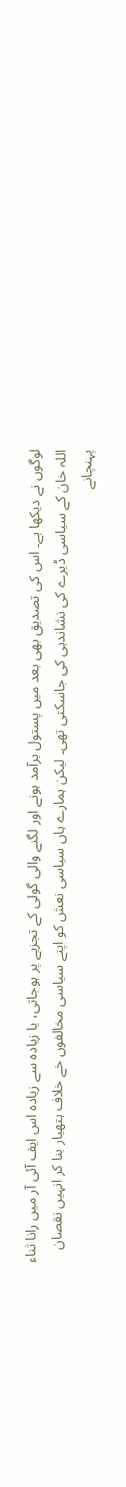لوگوں نے دیکھا ہے۔ اس کی تصدیق بھی بعد میں پستول برآمد ہونے اور لگنے والی گولی کے تجزیے پر ہوجاتی، یا زیادہ سے زیادہ اس ایف آئی آر میں رانا ثناء اللہ خان کے سیاسی ڈیرے کی نشاندہی کی جاسکتی تھی۔ لیکن ہمارے ہاں سیاسی نعش کو اپنے سیاسی مخالفوں خے خلاف ہتھیار بنا کر انہیں نقصان پہنچانے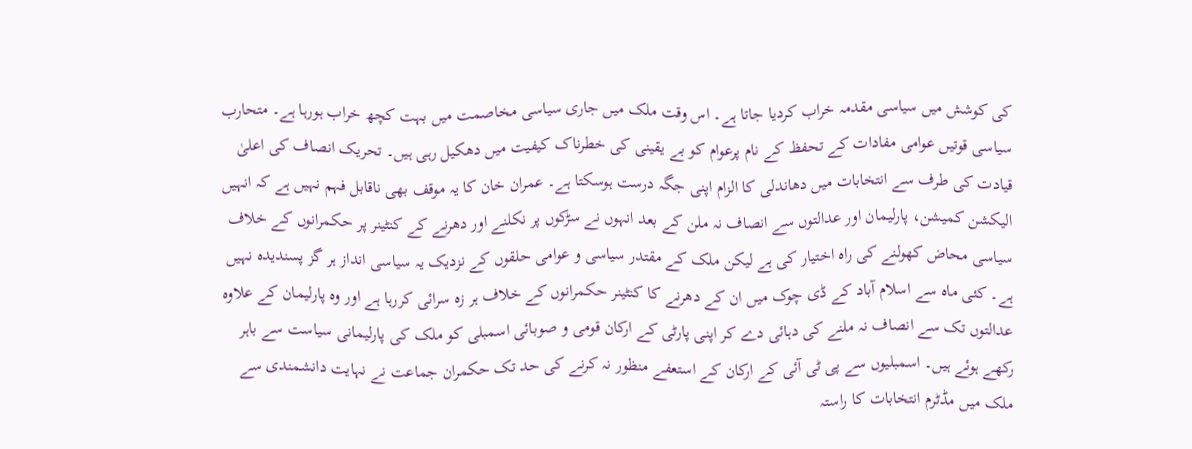کی کوشش میں سیاسی مقدمہ خراب کردیا جاتا ہے۔ اس وقت ملک میں جاری سیاسی مخاصمت میں بہت کچھ خراب ہورہا ہے۔ متحارب سیاسی قوتیں عوامی مفادات کے تحفظ کے نام پرعوام کو بے یقینی کی خطرناک کیفیت میں دھکیل رہی ہیں۔ تحریک انصاف کی اعلیٰ قیادت کی طرف سے انتخابات میں دھاندلی کا الزام اپنی جگہ درست ہوسکتا ہے۔ عمران خان کا یہ موقف بھی ناقابل فہم نہیں ہے کہ انہیں الیکشن کمیشن، پارلیمان اور عدالتوں سے انصاف نہ ملن کے بعد انہوں نے سڑکوں پر نکلنے اور دھرنے کے کنٹینر پر حکمرانوں کے خلاف سیاسی محاض کھولنے کی راہ اختیار کی ہے لیکن ملک کے مقتدر سیاسی و عوامی حلقوں کے نزدیک یہ سیاسی انداز ہر گز پسندیدہ نہیں ہے۔ کئی ماہ سے اسلام آباد کے ڈی چوک میں ان کے دھرنے کا کنٹینر حکمرانوں کے خلاف ہر زہ سرائی کررہا ہے اور وہ پارلیمان کے علاوہ عدالتوں تک سے انصاف نہ ملنے کی دہائی دے کر اپنی پارٹی کے ارکان قومی و صوبائی اسمبلی کو ملک کی پارلیمانی سیاست سے باہر رکھے ہوئے ہیں۔ اسمبلیوں سے پی ٹی آئی کے ارکان کے استعفے منظور نہ کرنے کی حد تک حکمران جماعت نے نہایت دانشمندی سے ملک میں مڈٹرم انتخابات کا راستہ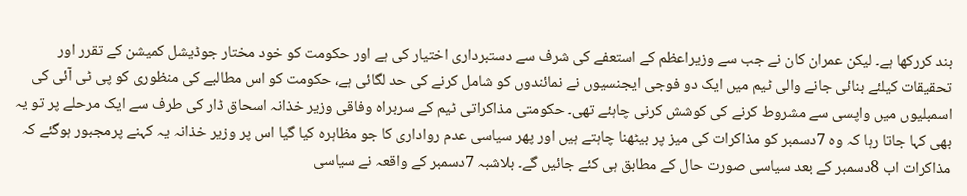بند کررکھا ہے۔ لیکن عمران کان نے جب سے وزیراعظم کے استعفے کی شرف سے دستبرداری اختیار کی ہے اور حکومت کو خود مختار جوڈیشل کمیشن کے تقرر اور تحقیقات کیلئے بنائی جانے والی ٹیم میں ایک دو فوجی ایجنسیوں نے نمائندوں کو شامل کرنے کی حد لگائی ہے، حکومت کو اس مطالبے کی منظوری کو پی ٹی آئی کی اسمبلیوں میں واپسی سے مشروط کرنے کی کوشش کرنی چاہئے تھی۔ حکومتی مذاکراتی ٹیم کے سربراہ وفاقی وزیر خذانہ اسحاق ڈار کی طرف سے ایک مرحلے پر تو یہ بھی کہا جاتا رہا کہ وہ 7دسمبر کو مذاکرات کی میز پر بیٹھنا چاہتے ہیں اور پھر سیاسی عدم رواداری کا جو مظاہرہ کیا گیا اس پر وزیر خذانہ یہ کہنے پرمجبور ہوگئے کہ مذاکرات اب 8دسمبر کے بعد سیاسی صورت حال کے مطابق ہی کئے جائیں گے۔ بلاشبہ 7دسمبر کے واقعہ نے سیاسی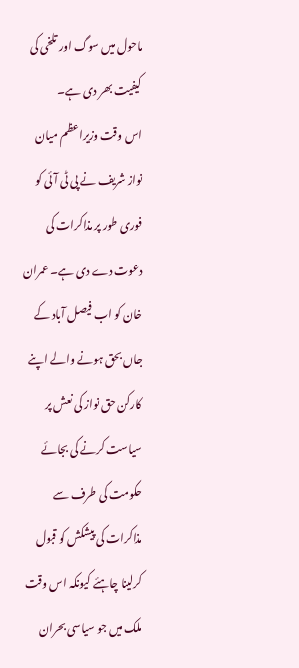ماحول میں سوگ اور تلخی کی کیفیت بھر دی ہے۔
اس وقت وزیراعظم میان نواز شریف نے پی ٹی آئی کو فوری طور پر مذاکرات کی دعوت دے دی ہے۔ عمران خان کو اب فیصل آباد کے جاں بحق ہونے والے اپنے کارکن حق نواز کی نعش پر سیاست کرنے کی بجائے حکومت کی طرف سے مذاکرات کی پیشکش کو قبول کرلینا چاہئے کیونکہ اس وقت ملک میں جو سیاسی بحران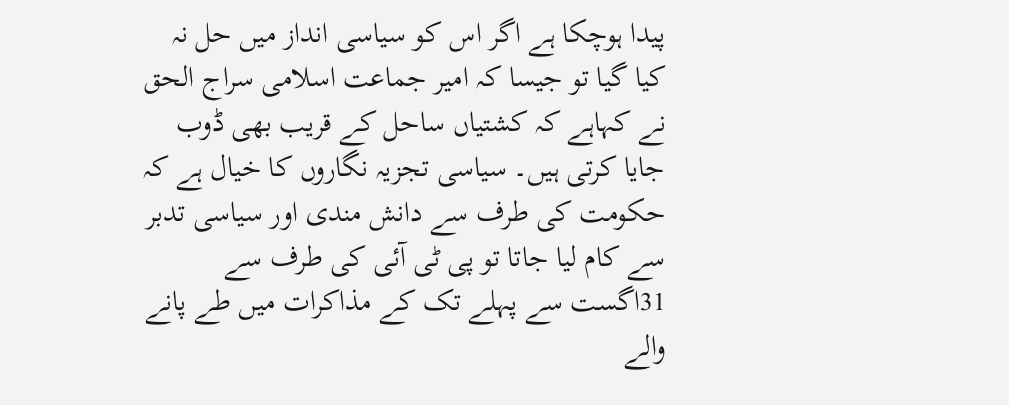پیدا ہوچکا ہے اگر اس کو سیاسی انداز میں حل نہ کیا گیا تو جیسا کہ امیر جماعت اسلامی سراج الحق نے کہاہے کہ کشتیاں ساحل کے قریب بھی ڈوب جایا کرتی ہیں۔ سیاسی تجزیہ نگاروں کا خیال ہے کہ حکومت کی طرف سے دانش مندی اور سیاسی تدبر سے کام لیا جاتا تو پی ٹی آئی کی طرف سے 31اگست سے پہلے تک کے مذاکرات میں طے پانے والے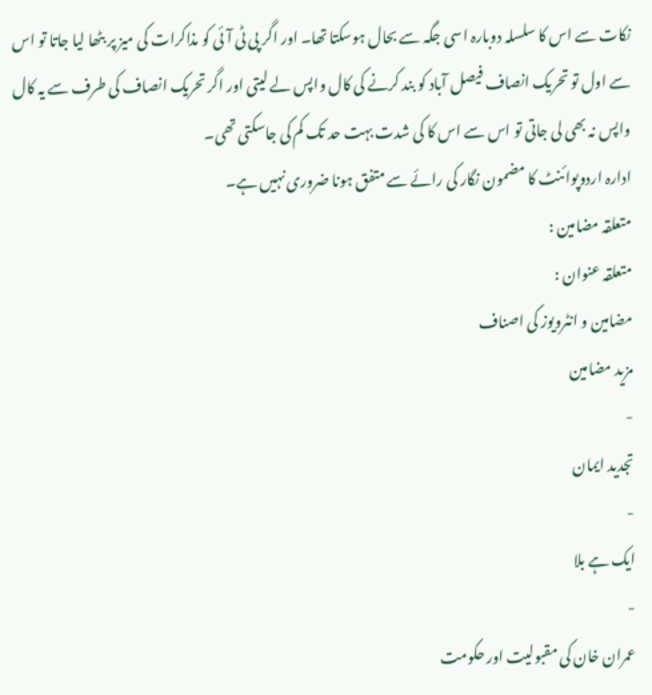نکات سے اس کا سلسلہ دوبارہ اسی جگہ سے بحال ہوسکتا تھا۔ اور اگر پی ٹی آئی کو مذاکرات کی میز پر بٹھا لیا جاتا تو اس سے اول تو تحریک انصاف فیصل آباد کو بند کرنے کی کال واپس لے لیتی اور اگر تحریک انصاف کی طرف سے یہ کال واپس نہ بھی لی جاتی تو اس سے اس کا کی شدت بہت حد تک کم کی جاسکتی تھی۔
ادارہ اردوپوائنٹ کا مضمون نگار کی رائے سے متفق ہونا ضروری نہیں ہے۔
متعلقہ مضامین :
متعلقہ عنوان :
مضامین و انٹرویوز کی اصناف
مزید مضامین
-
تجدید ایمان
-
ایک ہے بلا
-
عمران خان کی مقبولیت اور حکومت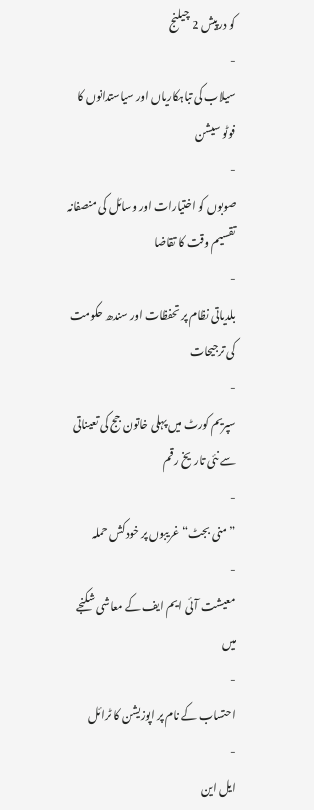کو درپیش 2 چیلنج
-
سیلاب کی تباہکاریاں اور سیاستدانوں کا فوٹو سیشن
-
صوبوں کو اختیارات اور وسائل کی منصفانہ تقسیم وقت کا تقاضا
-
بلدیاتی نظام پر تحفظات اور سندھ حکومت کی ترجیحات
-
سپریم کورٹ میں پہلی خاتون جج کی تعیناتی سے نئی تاریخ رقم
-
”منی بجٹ“غریبوں پر خودکش حملہ
-
معیشت آئی ایم ایف کے معاشی شکنجے میں
-
احتساب کے نام پر اپوزیشن کا ٹرائل
-
ایل این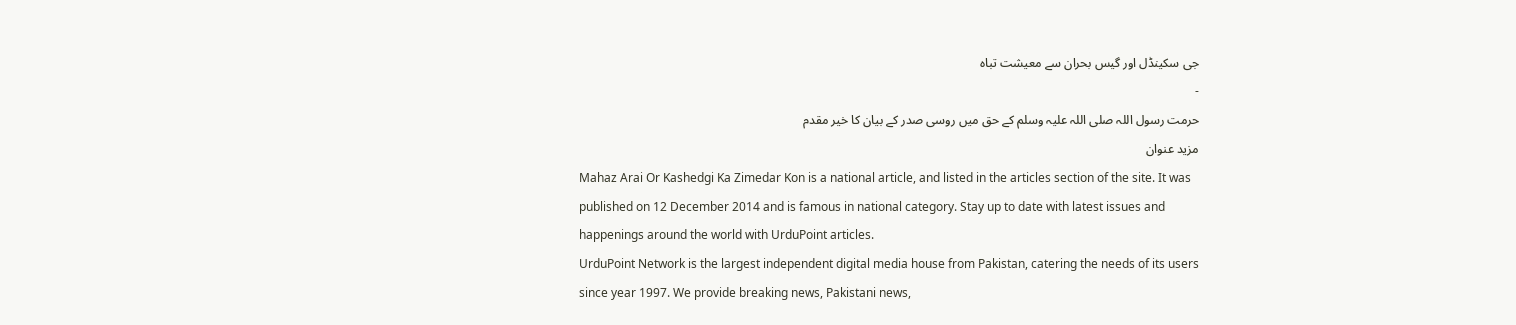جی سکینڈل اور گیس بحران سے معیشت تباہ
-
حرمت رسول اللہ صلی اللہ علیہ وسلم کے حق میں روسی صدر کے بیان کا خیر مقدم
مزید عنوان
Mahaz Arai Or Kashedgi Ka Zimedar Kon is a national article, and listed in the articles section of the site. It was published on 12 December 2014 and is famous in national category. Stay up to date with latest issues and happenings around the world with UrduPoint articles.
UrduPoint Network is the largest independent digital media house from Pakistan, catering the needs of its users since year 1997. We provide breaking news, Pakistani news,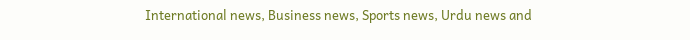International news, Business news, Sports news, Urdu news and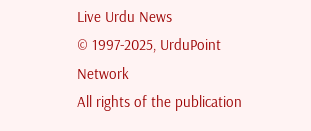Live Urdu News
© 1997-2025, UrduPoint Network
All rights of the publication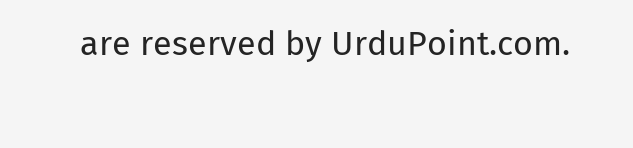are reserved by UrduPoint.com.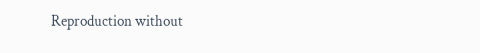Reproduction without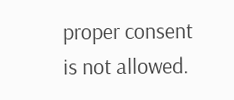proper consent is not allowed.